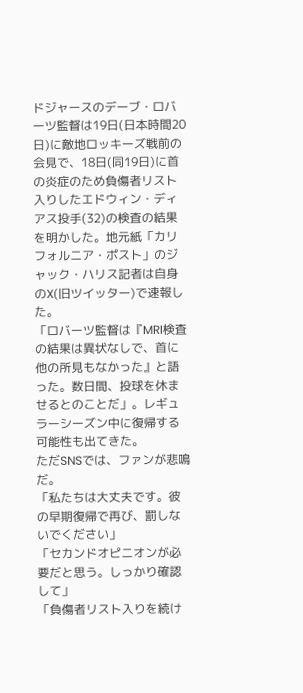ドジャースのデーブ・ロバーツ監督は19日(日本時間20日)に敵地ロッキーズ戦前の会見で、18日(同19日)に首の炎症のため負傷者リスト入りしたエドウィン・ディアス投手(32)の検査の結果を明かした。地元紙「カリフォルニア・ポスト」のジャック・ハリス記者は自身のX(旧ツイッター)で速報した。
「ロバーツ監督は『MRI検査の結果は異状なしで、首に他の所見もなかった』と語った。数日間、投球を休ませるとのことだ」。レギュラーシーズン中に復帰する可能性も出てきた。
ただSNSでは、ファンが悲鳴だ。
「私たちは大丈夫です。彼の早期復帰で再び、罰しないでください」
「セカンドオピニオンが必要だと思う。しっかり確認して」
「負傷者リスト入りを続け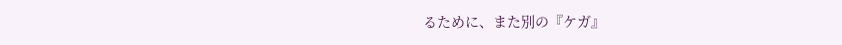るために、また別の『ケガ』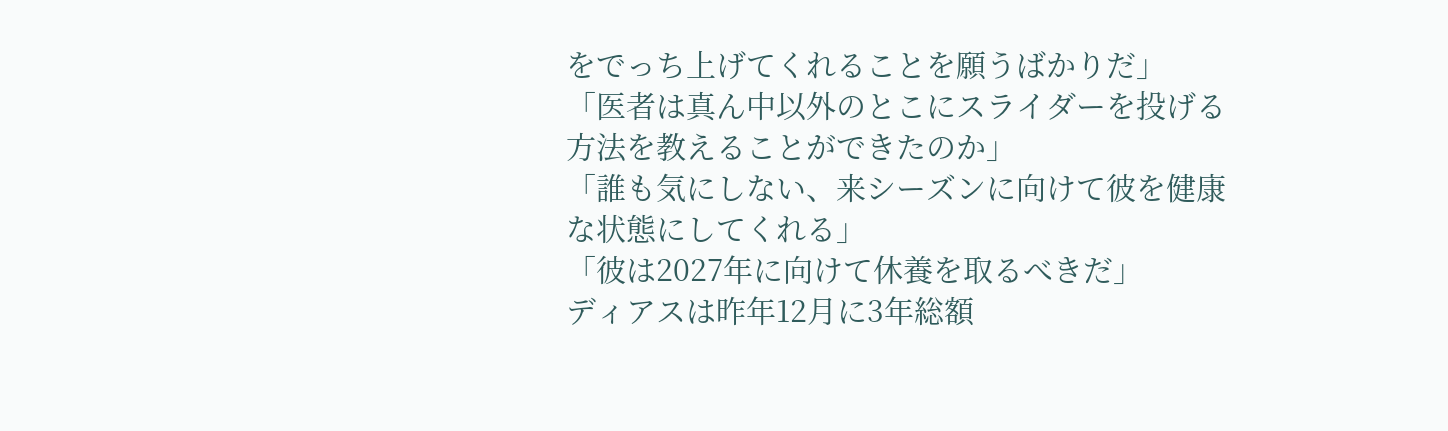をでっち上げてくれることを願うばかりだ」
「医者は真ん中以外のとこにスライダーを投げる方法を教えることができたのか」
「誰も気にしない、来シーズンに向けて彼を健康な状態にしてくれる」
「彼は2027年に向けて休養を取るべきだ」
ディアスは昨年12月に3年総額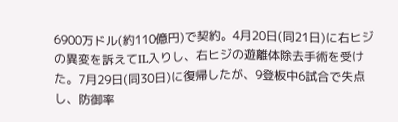6900万ドル(約110億円)で契約。4月20日(同21日)に右ヒジの異変を訴えてIL入りし、右ヒジの遊離体除去手術を受けた。7月29日(同30日)に復帰したが、9登板中6試合で失点し、防御率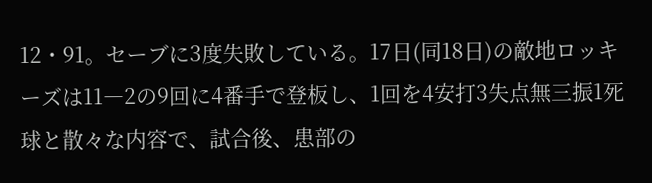12・91。セーブに3度失敗している。17日(同18日)の敵地ロッキーズは11―2の9回に4番手で登板し、1回を4安打3失点無三振1死球と散々な内容で、試合後、患部の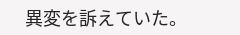異変を訴えていた。